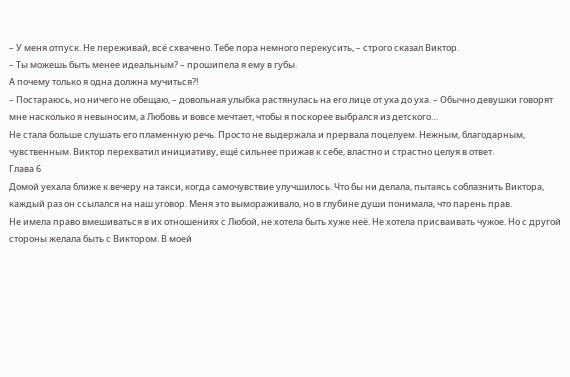– У меня отпуск. Не переживай, всё схвачено. Тебе пора немного перекусить, – строго сказал Виктор.
– Ты можешь быть менее идеальным? – прошипела я ему в губы.
А почему только я одна должна мучиться?!
– Постараюсь, но ничего не обещаю, – довольная улыбка растянулась на его лице от уха до уха. – Обычно девушки говорят мне насколько я невыносим, а Любовь и вовсе мечтает, чтобы я поскорее выбрался из детского…
Не стала больше слушать его пламенную речь. Просто не выдержала и прервала поцелуем. Нежным, благодарным, чувственным. Виктор перехватил инициативу, ещё сильнее прижав к себе, властно и страстно целуя в ответ.
Глава 6
Домой уехала ближе к вечеру на такси, когда самочувствие улучшилось. Что бы ни делала, пытаясь соблазнить Виктора, каждый раз он ссылался на наш уговор. Меня это вымораживало, но в глубине души понимала, что парень прав.
Не имела право вмешиваться в их отношениях с Любой, не хотела быть хуже неё. Не хотела присваивать чужое. Но с другой стороны желала быть с Виктором. В моей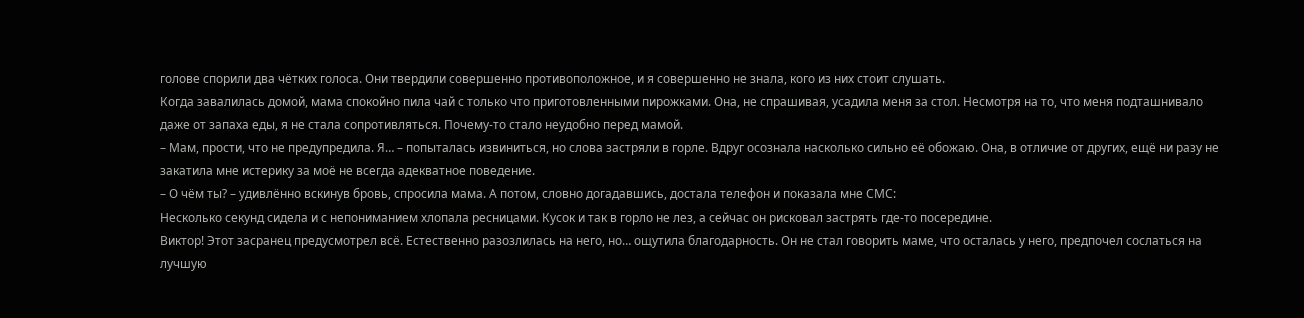голове спорили два чётких голоса. Они твердили совершенно противоположное, и я совершенно не знала, кого из них стоит слушать.
Когда завалилась домой, мама спокойно пила чай с только что приготовленными пирожками. Она, не спрашивая, усадила меня за стол. Несмотря на то, что меня подташнивало даже от запаха еды, я не стала сопротивляться. Почему-то стало неудобно перед мамой.
– Мам, прости, что не предупредила. Я… – попыталась извиниться, но слова застряли в горле. Вдруг осознала насколько сильно её обожаю. Она, в отличие от других, ещё ни разу не закатила мне истерику за моё не всегда адекватное поведение.
– О чём ты? – удивлённо вскинув бровь, спросила мама. А потом, словно догадавшись, достала телефон и показала мне СМС:
Несколько секунд сидела и с непониманием хлопала ресницами. Кусок и так в горло не лез, а сейчас он рисковал застрять где-то посередине.
Виктор! Этот засранец предусмотрел всё. Естественно разозлилась на него, но… ощутила благодарность. Он не стал говорить маме, что осталась у него, предпочел сослаться на лучшую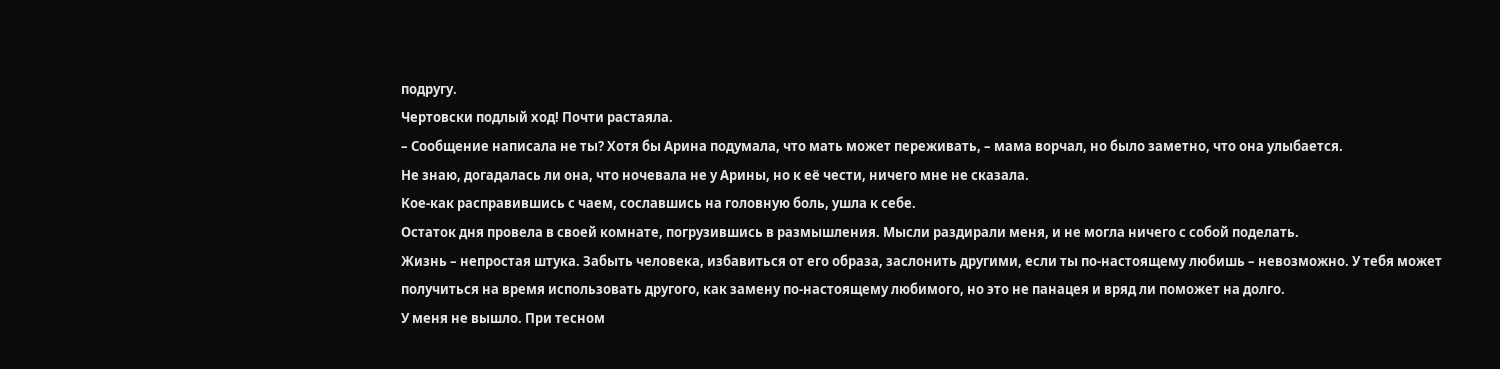подругу.
Чертовски подлый ход! Почти растаяла.
– Сообщение написала не ты? Хотя бы Арина подумала, что мать может переживать, – мама ворчал, но было заметно, что она улыбается.
Не знаю, догадалась ли она, что ночевала не у Арины, но к её чести, ничего мне не сказала.
Кое-как расправившись с чаем, сославшись на головную боль, ушла к себе.
Остаток дня провела в своей комнате, погрузившись в размышления. Мысли раздирали меня, и не могла ничего с собой поделать.
Жизнь – непростая штука. Забыть человека, избавиться от его образа, заслонить другими, если ты по-настоящему любишь – невозможно. У тебя может получиться на время использовать другого, как замену по-настоящему любимого, но это не панацея и вряд ли поможет на долго.
У меня не вышло. При тесном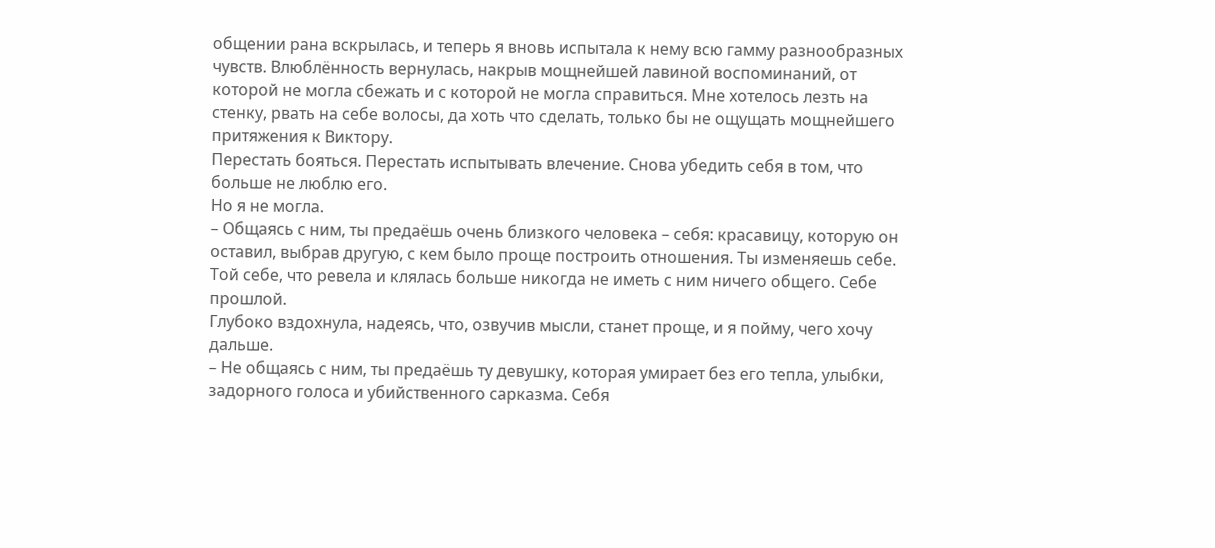общении рана вскрылась, и теперь я вновь испытала к нему всю гамму разнообразных чувств. Влюблённость вернулась, накрыв мощнейшей лавиной воспоминаний, от которой не могла сбежать и с которой не могла справиться. Мне хотелось лезть на стенку, рвать на себе волосы, да хоть что сделать, только бы не ощущать мощнейшего притяжения к Виктору.
Перестать бояться. Перестать испытывать влечение. Снова убедить себя в том, что больше не люблю его.
Но я не могла.
– Общаясь с ним, ты предаёшь очень близкого человека – себя: красавицу, которую он оставил, выбрав другую, с кем было проще построить отношения. Ты изменяешь себе. Той себе, что ревела и клялась больше никогда не иметь с ним ничего общего. Себе прошлой.
Глубоко вздохнула, надеясь, что, озвучив мысли, станет проще, и я пойму, чего хочу дальше.
– Не общаясь с ним, ты предаёшь ту девушку, которая умирает без его тепла, улыбки, задорного голоса и убийственного сарказма. Себя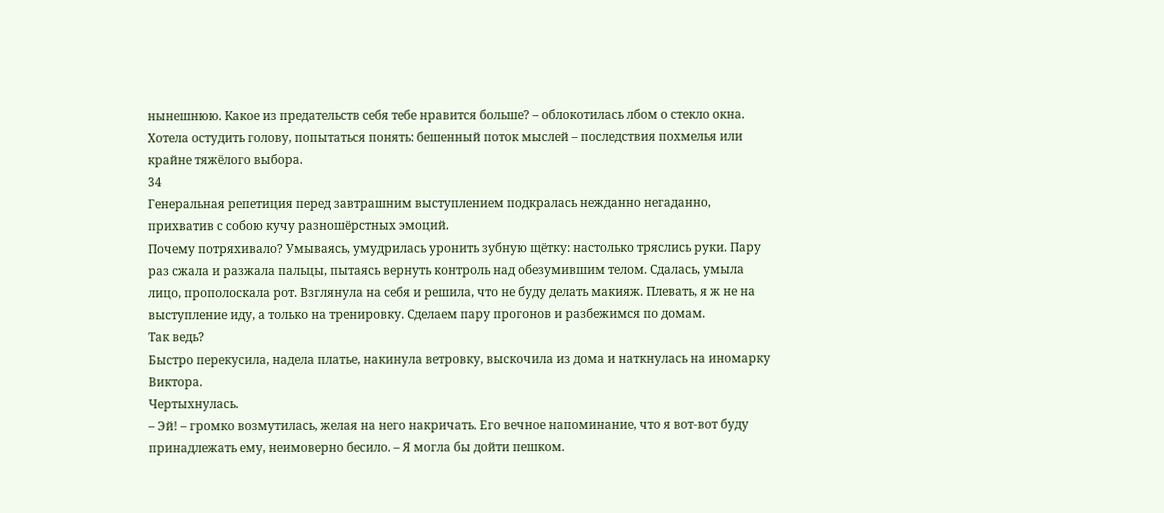нынешнюю. Какое из предательств себя тебе нравится больше? – облокотилась лбом о стекло окна.
Хотела остудить голову, попытаться понять: бешенный поток мыслей – последствия похмелья или крайне тяжёлого выбора.
34
Генеральная репетиция перед завтрашним выступлением подкралась нежданно негаданно, прихватив с собою кучу разношёрстных эмоций.
Почему потряхивало? Умываясь, умудрилась уронить зубную щётку: настолько тряслись руки. Пару раз сжала и разжала пальцы, пытаясь вернуть контроль над обезумившим телом. Сдалась, умыла лицо, прополоскала рот. Взглянула на себя и решила, что не буду делать макияж. Плевать, я ж не на выступление иду, а только на тренировку. Сделаем пару прогонов и разбежимся по домам.
Так ведь?
Быстро перекусила, надела платье, накинула ветровку, выскочила из дома и наткнулась на иномарку Виктора.
Чертыхнулась.
– Эй! – громко возмутилась, желая на него накричать. Его вечное напоминание, что я вот-вот буду принадлежать ему, неимоверно бесило. – Я могла бы дойти пешком.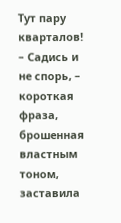Тут пару кварталов!
– Садись и не спорь, – короткая фраза, брошенная властным тоном, заставила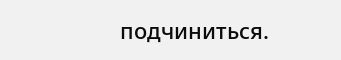подчиниться.